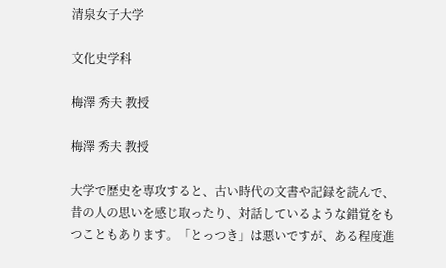清泉女子大学

文化史学科

梅澤 秀夫 教授

梅澤 秀夫 教授

大学で歴史を専攻すると、古い時代の文書や記録を読んで、昔の人の思いを感じ取ったり、対話しているような錯覚をもつこともあります。「とっつき」は悪いですが、ある程度進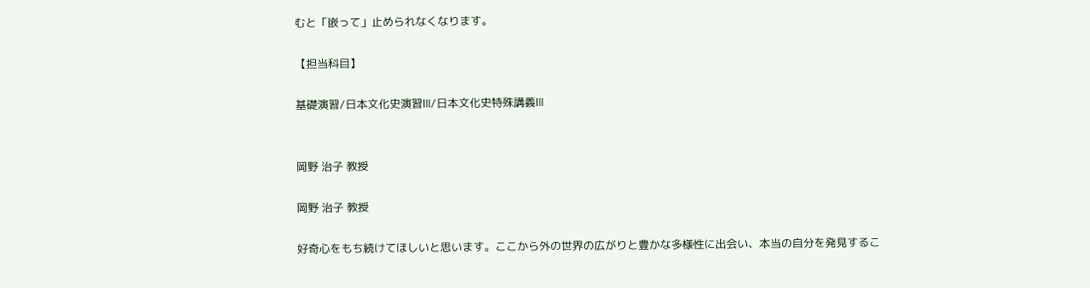むと「嵌って」止められなくなります。

【担当科目】

基礎演習/日本文化史演習Ⅲ/日本文化史特殊講義Ⅲ


岡野 治子 教授

岡野 治子 教授

好奇心をもち続けてほしいと思います。ここから外の世界の広がりと豊かな多様性に出会い、本当の自分を発見するこ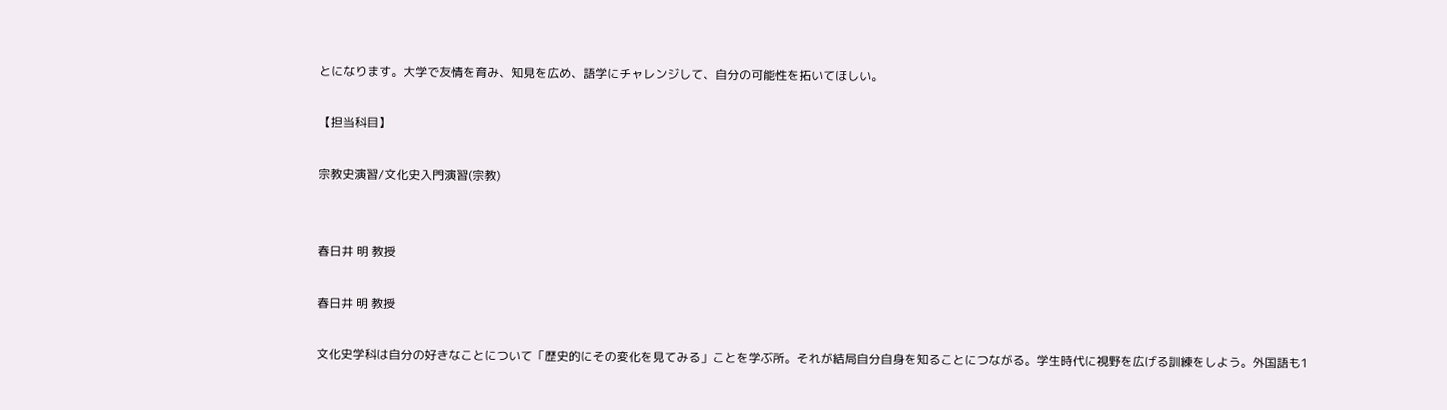とになります。大学で友情を育み、知見を広め、語学にチャレンジして、自分の可能性を拓いてほしい。

【担当科目】

宗教史演習/文化史入門演習(宗教)


春日井 明 教授

春日井 明 教授

文化史学科は自分の好きなことについて「歴史的にその変化を見てみる」ことを学ぶ所。それが結局自分自身を知ることにつながる。学生時代に視野を広げる訓練をしよう。外国語も1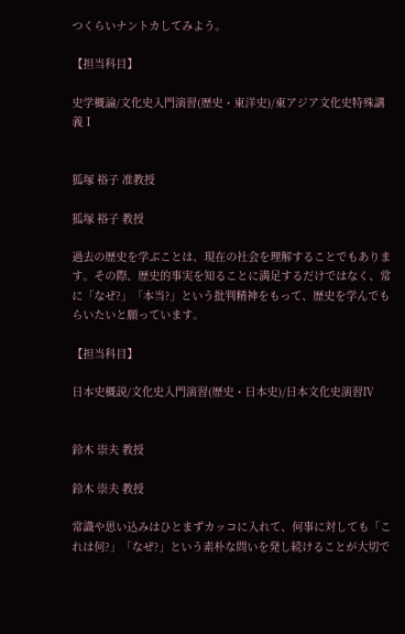つくらいナントカしてみよう。

【担当科目】

史学概論/文化史入門演習(歴史・東洋史)/東アジア文化史特殊講義Ⅰ


狐塚 裕子 准教授

狐塚 裕子 教授

過去の歴史を学ぶことは、現在の社会を理解することでもあります。その際、歴史的事実を知ることに満足するだけではなく、常に「なぜ?」「本当?」という批判精神をもって、歴史を学んでもらいたいと願っています。

【担当科目】

日本史概説/文化史入門演習(歴史・日本史)/日本文化史演習Ⅳ


鈴木 崇夫 教授

鈴木 崇夫 教授

常識や思い込みはひとまずカッコに入れて、何事に対しても「これは何?」「なぜ?」という素朴な問いを発し続けることが大切で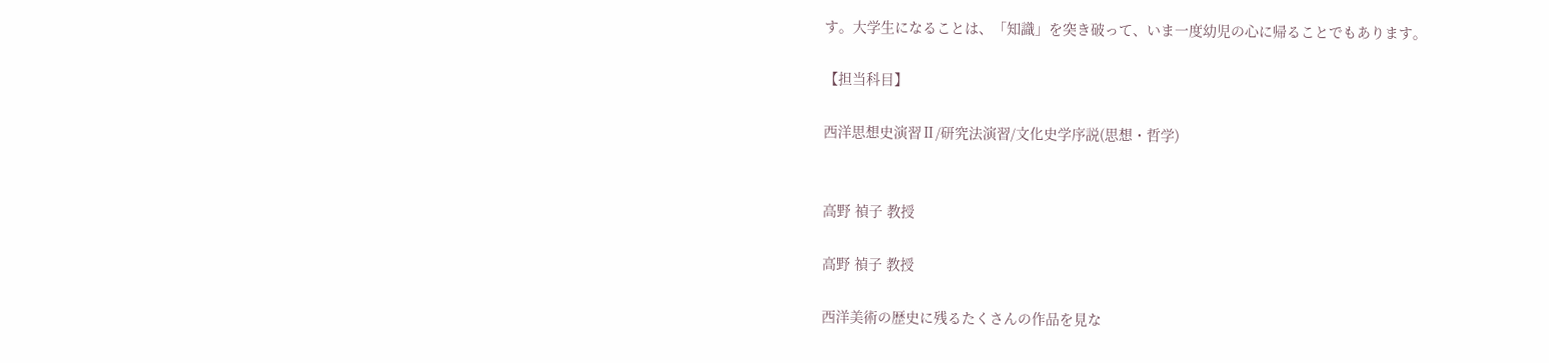す。大学生になることは、「知識」を突き破って、いま一度幼児の心に帰ることでもあります。

【担当科目】

西洋思想史演習Ⅱ/研究法演習/文化史学序説(思想・哲学)


高野 禎子 教授

高野 禎子 教授

西洋美術の歴史に残るたくさんの作品を見な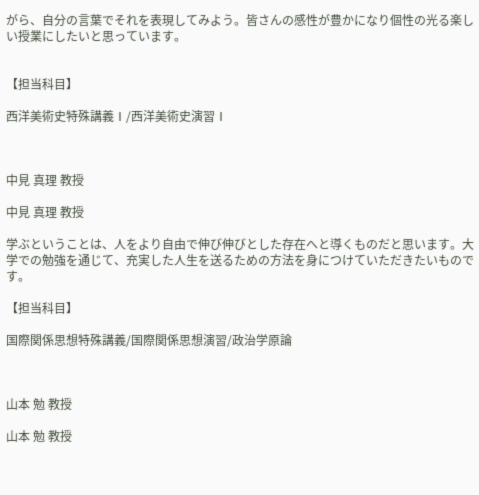がら、自分の言葉でそれを表現してみよう。皆さんの感性が豊かになり個性の光る楽しい授業にしたいと思っています。


【担当科目】

西洋美術史特殊講義Ⅰ/西洋美術史演習Ⅰ



中見 真理 教授

中見 真理 教授

学ぶということは、人をより自由で伸び伸びとした存在へと導くものだと思います。大学での勉強を通じて、充実した人生を送るための方法を身につけていただきたいものです。

【担当科目】

国際関係思想特殊講義/国際関係思想演習/政治学原論



山本 勉 教授

山本 勉 教授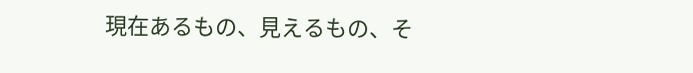現在あるもの、見えるもの、そ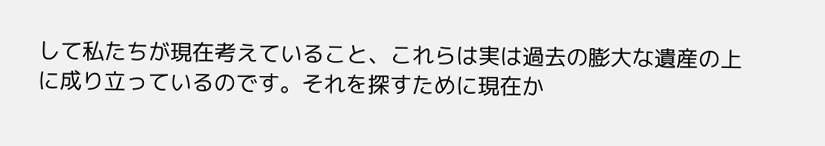して私たちが現在考えていること、これらは実は過去の膨大な遺産の上に成り立っているのです。それを探すために現在か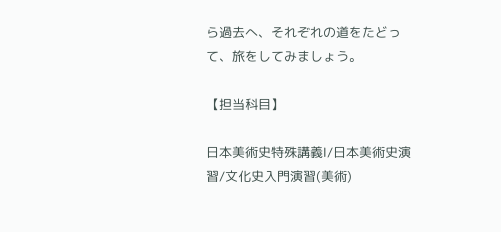ら過去へ、それぞれの道をたどって、旅をしてみましょう。

【担当科目】

日本美術史特殊講義Ⅰ/日本美術史演習/文化史入門演習(美術)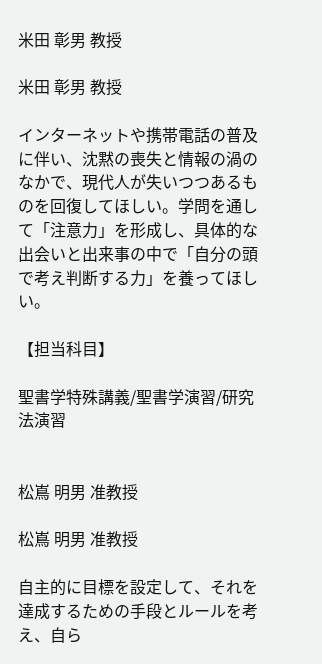米田 彰男 教授

米田 彰男 教授

インターネットや携帯電話の普及に伴い、沈黙の喪失と情報の渦のなかで、現代人が失いつつあるものを回復してほしい。学問を通して「注意力」を形成し、具体的な出会いと出来事の中で「自分の頭で考え判断する力」を養ってほしい。

【担当科目】

聖書学特殊講義/聖書学演習/研究法演習


松嶌 明男 准教授

松嶌 明男 准教授

自主的に目標を設定して、それを達成するための手段とルールを考え、自ら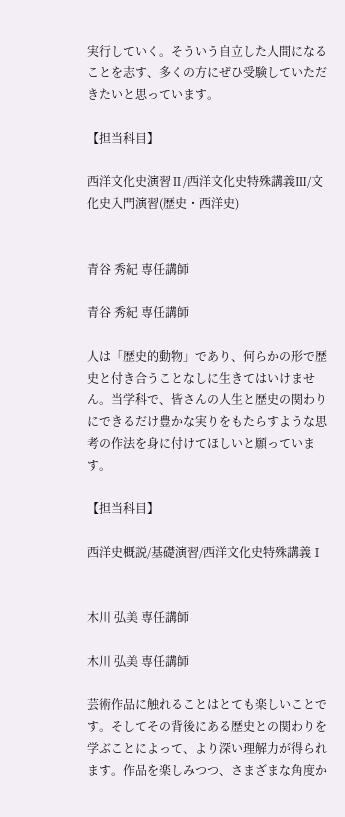実行していく。そういう自立した人間になることを志す、多くの方にぜひ受験していただきたいと思っています。

【担当科目】

西洋文化史演習Ⅱ/西洋文化史特殊講義Ⅲ/文化史入門演習(歴史・西洋史)


青谷 秀紀 専任講師

青谷 秀紀 専任講師

人は「歴史的動物」であり、何らかの形で歴史と付き合うことなしに生きてはいけません。当学科で、皆さんの人生と歴史の関わりにできるだけ豊かな実りをもたらすような思考の作法を身に付けてほしいと願っています。

【担当科目】

西洋史概説/基礎演習/西洋文化史特殊講義Ⅰ


木川 弘美 専任講師

木川 弘美 専任講師

芸術作品に触れることはとても楽しいことです。そしてその背後にある歴史との関わりを学ぶことによって、より深い理解力が得られます。作品を楽しみつつ、さまざまな角度か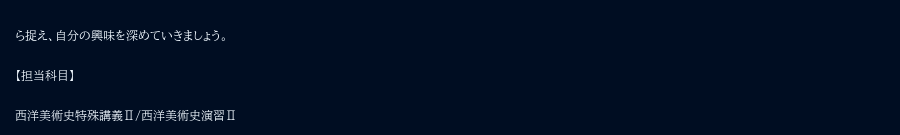ら捉え、自分の興味を深めていきましょう。

【担当科目】

西洋美術史特殊講義Ⅱ/西洋美術史演習Ⅱ